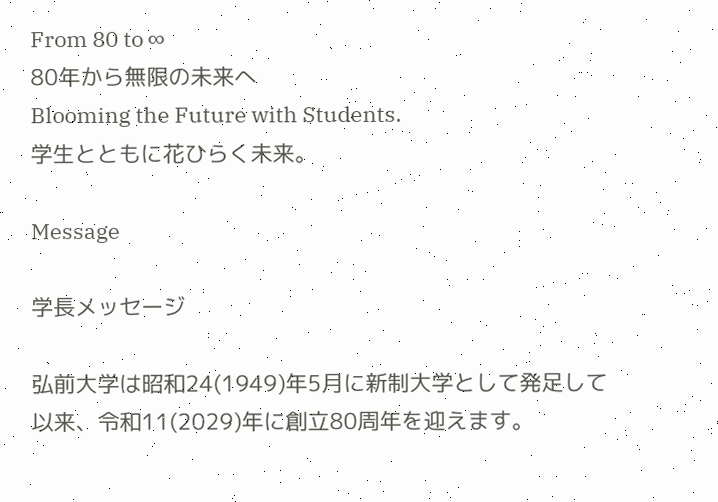From 80 to ∞
80年から無限の未来へ
Blooming the Future with Students.
学生とともに花ひらく未来。

Message

学長メッセージ

弘前大学は昭和24(1949)年5月に新制大学として発足して以来、令和11(2029)年に創立80周年を迎えます。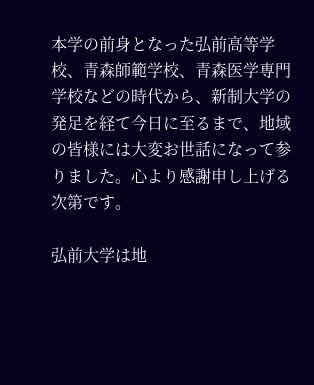本学の前身となった弘前高等学校、青森師範学校、青森医学専門学校などの時代から、新制大学の発足を経て今日に至るまで、地域の皆様には大変お世話になって参りました。心より感謝申し上げる次第です。

弘前大学は地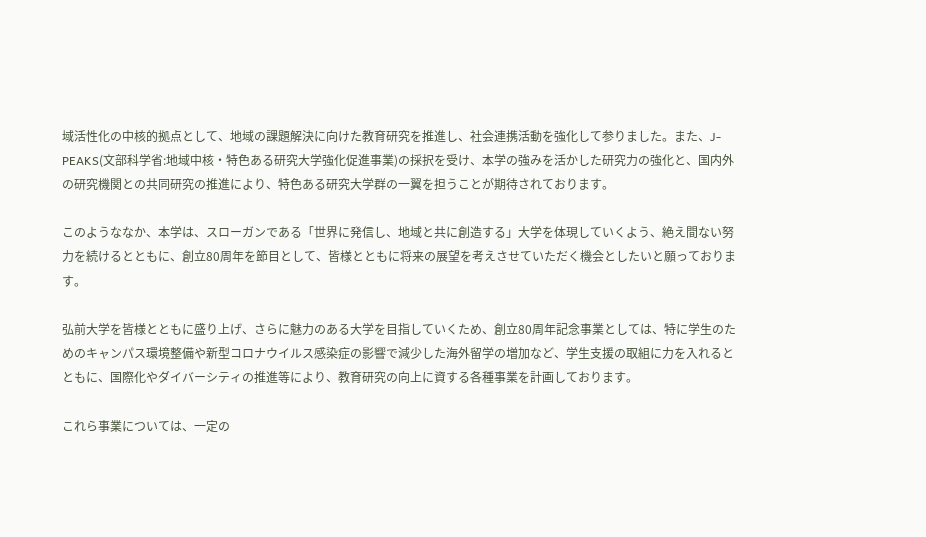域活性化の中核的拠点として、地域の課題解決に向けた教育研究を推進し、社会連携活動を強化して参りました。また、J-PEAKS(文部科学省:地域中核・特色ある研究大学強化促進事業)の採択を受け、本学の強みを活かした研究力の強化と、国内外の研究機関との共同研究の推進により、特色ある研究大学群の一翼を担うことが期待されております。

このようななか、本学は、スローガンである「世界に発信し、地域と共に創造する」大学を体現していくよう、絶え間ない努力を続けるとともに、創立80周年を節目として、皆様とともに将来の展望を考えさせていただく機会としたいと願っております。

弘前大学を皆様とともに盛り上げ、さらに魅力のある大学を目指していくため、創立80周年記念事業としては、特に学生のためのキャンパス環境整備や新型コロナウイルス感染症の影響で減少した海外留学の増加など、学生支援の取組に力を入れるとともに、国際化やダイバーシティの推進等により、教育研究の向上に資する各種事業を計画しております。

これら事業については、一定の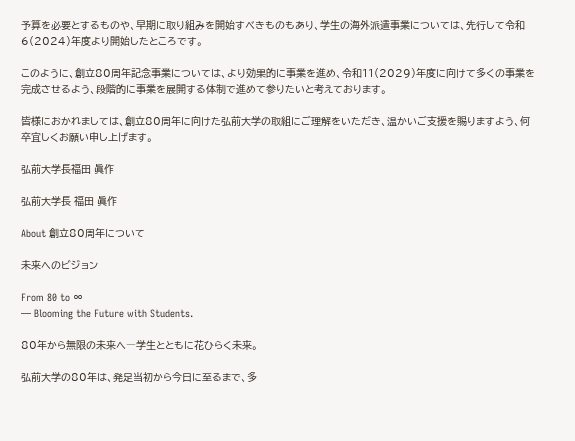予算を必要とするものや、早期に取り組みを開始すべきものもあり、学生の海外派遣事業については、先行して令和6(2024)年度より開始したところです。

このように、創立80周年記念事業については、より効果的に事業を進め、令和11(2029)年度に向けて多くの事業を完成させるよう、段階的に事業を展開する体制で進めて参りたいと考えております。

皆様におかれましては、創立80周年に向けた弘前大学の取組にご理解をいただき、温かいご支援を賜りますよう、何卒宜しくお願い申し上げます。

弘前大学長福田 眞作

弘前大学長 福田 眞作

About 創立80周年について

未来へのビジョン

From 80 to ∞
— Blooming the Future with Students.

80年から無限の未来へ―学生とともに花ひらく未来。

弘前大学の80年は、発足当初から今日に至るまで、多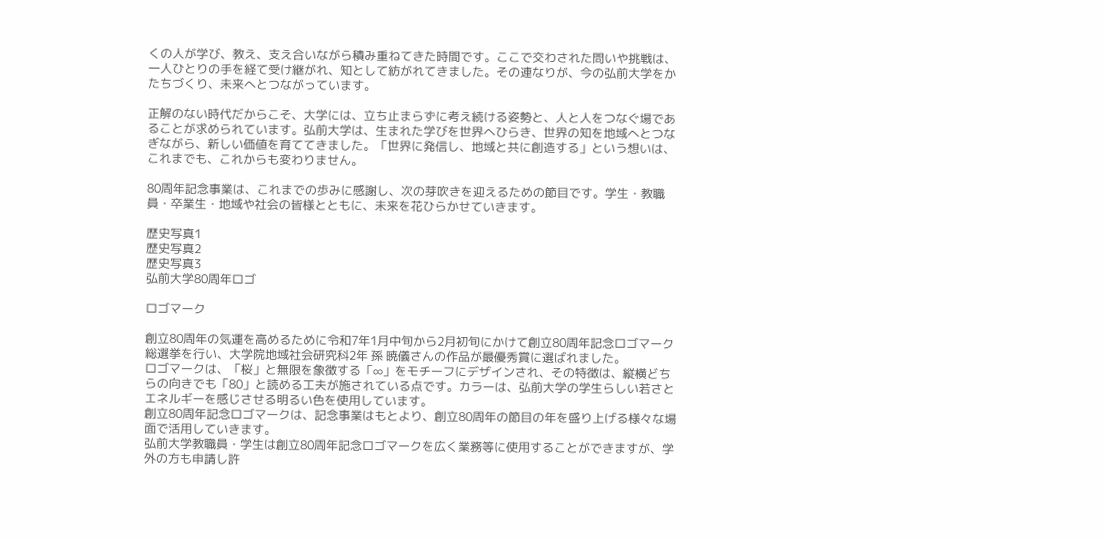くの人が学び、教え、支え合いながら積み重ねてきた時間です。ここで交わされた問いや挑戦は、一人ひとりの手を経て受け継がれ、知として紡がれてきました。その連なりが、今の弘前大学をかたちづくり、未来へとつながっています。

正解のない時代だからこそ、大学には、立ち止まらずに考え続ける姿勢と、人と人をつなぐ場であることが求められています。弘前大学は、生まれた学びを世界へひらき、世界の知を地域へとつなぎながら、新しい価値を育ててきました。「世界に発信し、地域と共に創造する」という想いは、これまでも、これからも変わりません。

80周年記念事業は、これまでの歩みに感謝し、次の芽吹きを迎えるための節目です。学生・教職員・卒業生・地域や社会の皆様とともに、未来を花ひらかせていきます。

歴史写真1
歴史写真2
歴史写真3
弘前大学80周年ロゴ

ロゴマーク

創立80周年の気運を高めるために令和7年1月中旬から2月初旬にかけて創立80周年記念ロゴマーク総選挙を行い、大学院地域社会研究科2年 孫 暁儀さんの作品が最優秀賞に選ばれました。
ロゴマークは、「桜」と無限を象徴する「∞」をモチーフにデザインされ、その特徴は、縦横どちらの向きでも「80」と読める工夫が施されている点です。カラーは、弘前大学の学生らしい若さとエネルギーを感じさせる明るい色を使用しています。
創立80周年記念ロゴマークは、記念事業はもとより、創立80周年の節目の年を盛り上げる様々な場面で活用していきます。
弘前大学教職員・学生は創立80周年記念ロゴマークを広く業務等に使用することができますが、学外の方も申請し許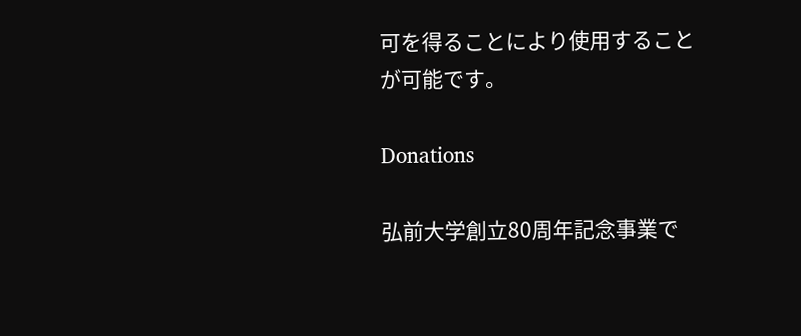可を得ることにより使用することが可能です。

Donations

弘前大学創立80周年記念事業で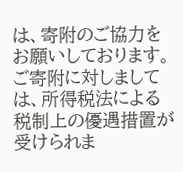は、寄附のご協力をお願いしております。
ご寄附に対しましては、所得税法による税制上の優遇措置が受けられま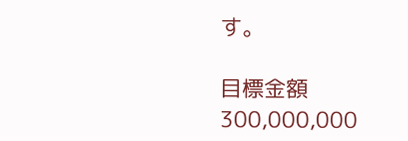す。

目標金額 300,000,000